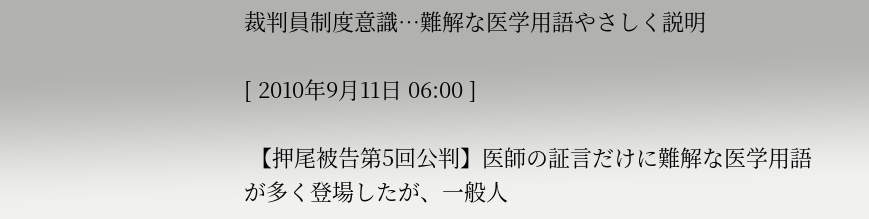裁判員制度意識…難解な医学用語やさしく説明

[ 2010年9月11日 06:00 ]

 【押尾被告第5回公判】医師の証言だけに難解な医学用語が多く登場したが、一般人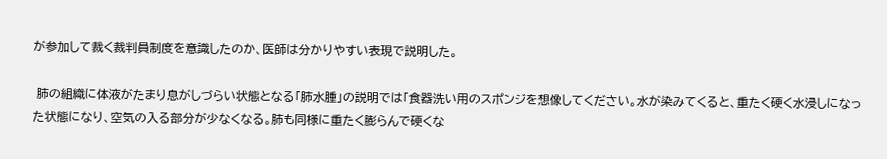が参加して裁く裁判員制度を意識したのか、医師は分かりやすい表現で説明した。

 肺の組織に体液がたまり息がしづらい状態となる「肺水腫」の説明では「食器洗い用のスポンジを想像してください。水が染みてくると、重たく硬く水浸しになった状態になり、空気の入る部分が少なくなる。肺も同様に重たく膨らんで硬くな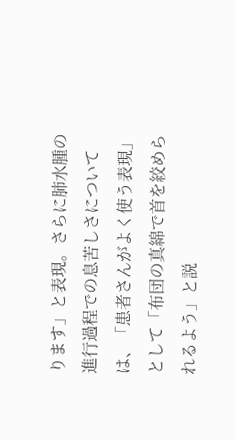ります」と表現。さらに肺水腫の進行過程での息苦しさについては、「患者さんがよく使う表現」として「布団の真綿で首を絞められるよう」と説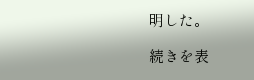明した。

続きを表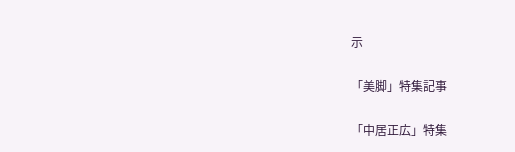示

「美脚」特集記事

「中居正広」特集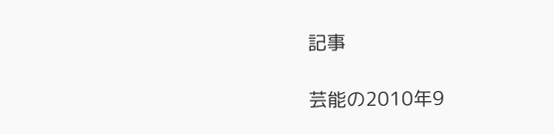記事

芸能の2010年9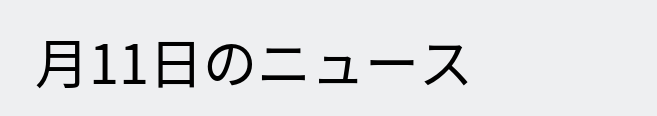月11日のニュース